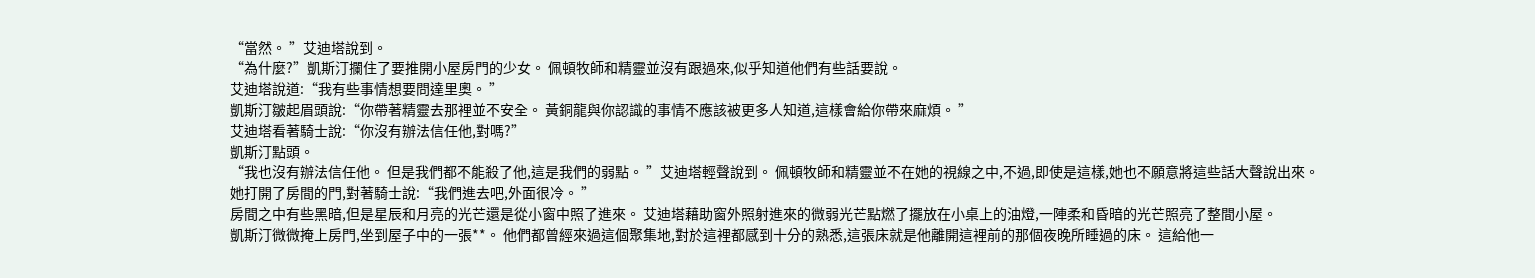“當然。 ”艾迪塔說到。
“為什麼?”凱斯汀攔住了要推開小屋房門的少女。 佩頓牧師和精靈並沒有跟過來,似乎知道他們有些話要說。
艾迪塔說道:“我有些事情想要問達里奧。 ”
凱斯汀皺起眉頭說:“你帶著精靈去那裡並不安全。 黃銅龍與你認識的事情不應該被更多人知道,這樣會給你帶來麻煩。 ”
艾迪塔看著騎士說:“你沒有辦法信任他,對嗎?”
凱斯汀點頭。
“我也沒有辦法信任他。 但是我們都不能殺了他,這是我們的弱點。 ”艾迪塔輕聲說到。 佩頓牧師和精靈並不在她的視線之中,不過,即使是這樣,她也不願意將這些話大聲說出來。
她打開了房間的門,對著騎士說:“我們進去吧,外面很冷。 ”
房間之中有些黑暗,但是星辰和月亮的光芒還是從小窗中照了進來。 艾迪塔藉助窗外照射進來的微弱光芒點燃了擺放在小桌上的油燈,一陣柔和昏暗的光芒照亮了整間小屋。
凱斯汀微微掩上房門,坐到屋子中的一張**。 他們都曾經來過這個聚集地,對於這裡都感到十分的熟悉,這張床就是他離開這裡前的那個夜晚所睡過的床。 這給他一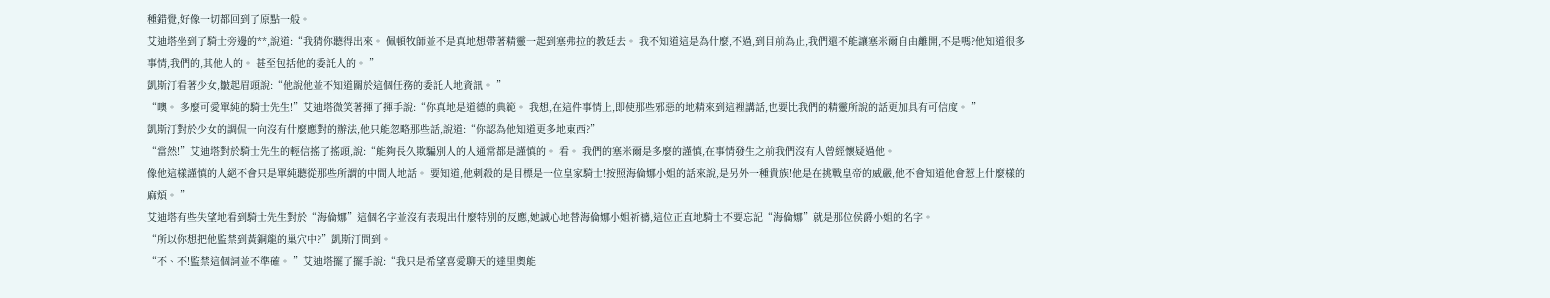種錯覺,好像一切都回到了原點一般。
艾迪塔坐到了騎士旁邊的**,說道:“我猜你聽得出來。 佩頓牧師並不是真地想帶著精靈一起到塞弗拉的教廷去。 我不知道這是為什麼,不過,到目前為止,我們還不能讓塞米爾自由離開,不是嗎?他知道很多事情,我們的,其他人的。 甚至包括他的委託人的。 ”
凱斯汀看著少女,皺起眉頭說:“他說他並不知道關於這個任務的委託人地資訊。 ”
“噢。 多麼可愛單純的騎士先生!”艾迪塔微笑著揮了揮手說:“你真地是道德的典範。 我想,在這件事情上,即使那些邪惡的地精來到這裡講話,也要比我們的精靈所說的話更加具有可信度。 ”
凱斯汀對於少女的調侃一向沒有什麼應對的辦法,他只能忽略那些話,說道:“你認為他知道更多地東西?”
“當然!”艾迪塔對於騎士先生的輕信搖了搖頭,說:“能夠長久欺騙別人的人通常都是謹慎的。 看。 我們的塞米爾是多麼的謹慎,在事情發生之前我們沒有人曾經懷疑過他。
像他這樣謹慎的人絕不會只是單純聽從那些所謂的中間人地話。 要知道,他刺殺的是目標是一位皇家騎士!按照海倫娜小姐的話來說,是另外一種貴族!他是在挑戰皇帝的威嚴,他不會知道他會惹上什麼樣的麻煩。 ”
艾迪塔有些失望地看到騎士先生對於“海倫娜”這個名字並沒有表現出什麼特別的反應,她誠心地替海倫娜小姐祈禱,這位正直地騎士不要忘記“海倫娜”就是那位侯爵小姐的名字。
“所以你想把他監禁到黃銅龍的巢穴中?”凱斯汀問到。
“不、不!監禁這個詞並不準確。 ”艾迪塔擺了擺手說:“我只是希望喜愛聊天的達里奧能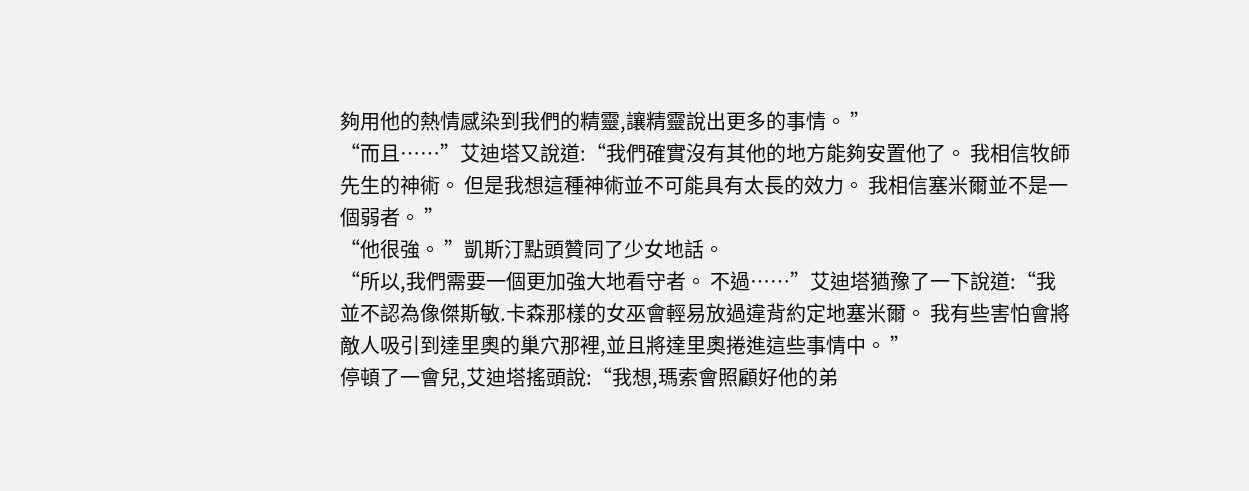夠用他的熱情感染到我們的精靈,讓精靈說出更多的事情。 ”
“而且……”艾迪塔又說道:“我們確實沒有其他的地方能夠安置他了。 我相信牧師先生的神術。 但是我想這種神術並不可能具有太長的效力。 我相信塞米爾並不是一個弱者。 ”
“他很強。 ”凱斯汀點頭贊同了少女地話。
“所以,我們需要一個更加強大地看守者。 不過……”艾迪塔猶豫了一下說道:“我並不認為像傑斯敏.卡森那樣的女巫會輕易放過違背約定地塞米爾。 我有些害怕會將敵人吸引到達里奧的巢穴那裡,並且將達里奧捲進這些事情中。 ”
停頓了一會兒,艾迪塔搖頭說:“我想,瑪索會照顧好他的弟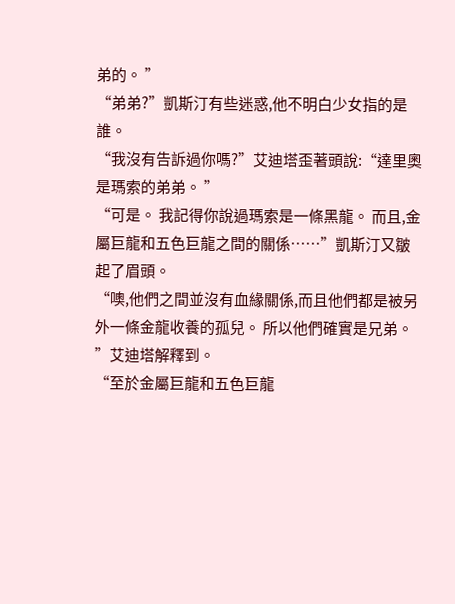弟的。 ”
“弟弟?”凱斯汀有些迷惑,他不明白少女指的是誰。
“我沒有告訴過你嗎?”艾迪塔歪著頭說:“達里奧是瑪索的弟弟。 ”
“可是。 我記得你說過瑪索是一條黑龍。 而且,金屬巨龍和五色巨龍之間的關係……”凱斯汀又皺起了眉頭。
“噢,他們之間並沒有血緣關係,而且他們都是被另外一條金龍收養的孤兒。 所以他們確實是兄弟。 ”艾迪塔解釋到。
“至於金屬巨龍和五色巨龍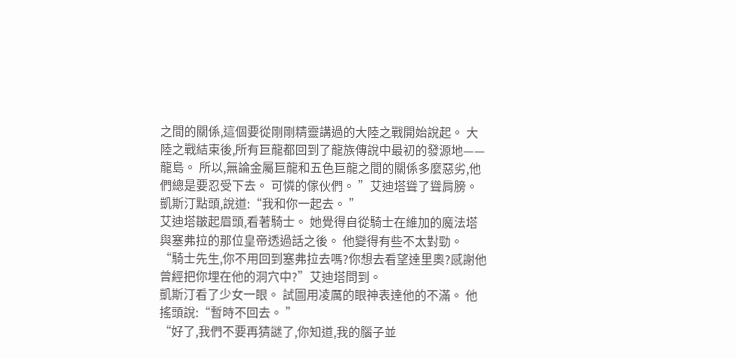之間的關係,這個要從剛剛精靈講過的大陸之戰開始說起。 大陸之戰結束後,所有巨龍都回到了龍族傳說中最初的發源地——龍島。 所以,無論金屬巨龍和五色巨龍之間的關係多麼惡劣,他們總是要忍受下去。 可憐的傢伙們。 ”艾迪塔聳了聳肩膀。
凱斯汀點頭,說道:“我和你一起去。 ”
艾迪塔皺起眉頭,看著騎士。 她覺得自從騎士在維加的魔法塔與塞弗拉的那位皇帝透過話之後。 他變得有些不太對勁。
“騎士先生,你不用回到塞弗拉去嗎?你想去看望達里奧?感謝他曾經把你埋在他的洞穴中?”艾迪塔問到。
凱斯汀看了少女一眼。 試圖用凌厲的眼神表達他的不滿。 他搖頭說:“暫時不回去。 ”
“好了,我們不要再猜謎了,你知道,我的腦子並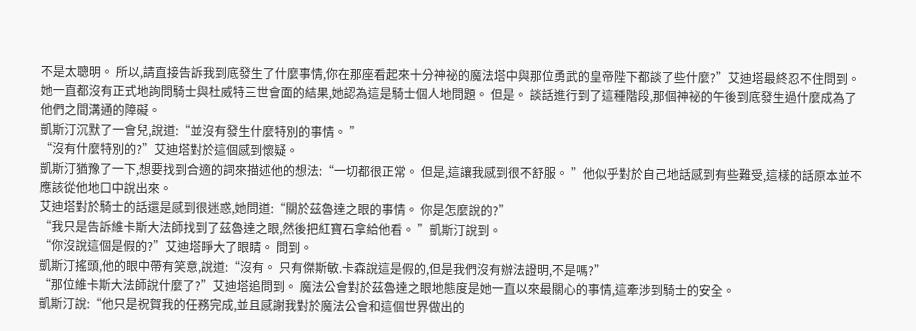不是太聰明。 所以,請直接告訴我到底發生了什麼事情,你在那座看起來十分神祕的魔法塔中與那位勇武的皇帝陛下都談了些什麼?”艾迪塔最終忍不住問到。
她一直都沒有正式地詢問騎士與杜威特三世會面的結果,她認為這是騎士個人地問題。 但是。 談話進行到了這種階段,那個神祕的午後到底發生過什麼成為了他們之間溝通的障礙。
凱斯汀沉默了一會兒,說道:“並沒有發生什麼特別的事情。 ”
“沒有什麼特別的?”艾迪塔對於這個感到懷疑。
凱斯汀猶豫了一下,想要找到合適的詞來描述他的想法:“一切都很正常。 但是,這讓我感到很不舒服。 ”他似乎對於自己地話感到有些難受,這樣的話原本並不應該從他地口中說出來。
艾迪塔對於騎士的話還是感到很迷惑,她問道:“關於茲魯達之眼的事情。 你是怎麼說的?”
“我只是告訴維卡斯大法師找到了茲魯達之眼,然後把紅寶石拿給他看。 ”凱斯汀說到。
“你沒說這個是假的?”艾迪塔睜大了眼睛。 問到。
凱斯汀搖頭,他的眼中帶有笑意,說道:“沒有。 只有傑斯敏.卡森說這是假的,但是我們沒有辦法證明,不是嗎?”
“那位維卡斯大法師說什麼了?”艾迪塔追問到。 魔法公會對於茲魯達之眼地態度是她一直以來最關心的事情,這牽涉到騎士的安全。
凱斯汀說:“他只是祝賀我的任務完成,並且感謝我對於魔法公會和這個世界做出的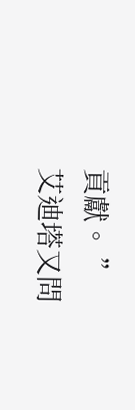貢獻。 ”
艾迪塔又問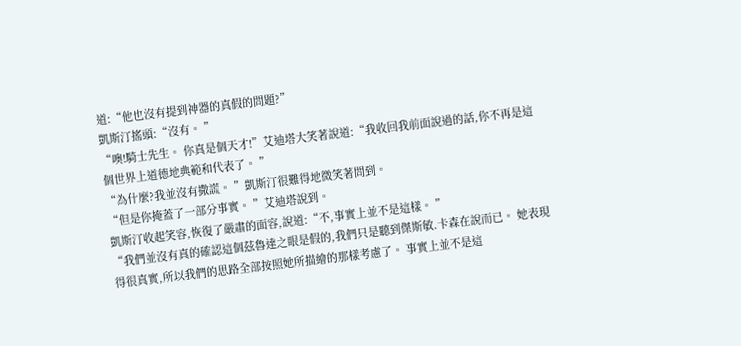道:“他也沒有提到神器的真假的問題?”
凱斯汀搖頭:“沒有。 ”
“噢!騎士先生。 你真是個天才!”艾迪塔大笑著說道:“我收回我前面說過的話,你不再是這個世界上道德地典範和代表了。 ”
“為什麼?我並沒有撒謊。 ”凱斯汀很難得地微笑著問到。
“但是你掩蓋了一部分事實。 ”艾迪塔說到。
凱斯汀收起笑容,恢復了嚴肅的面容,說道:“不,事實上並不是這樣。 ”
“我們並沒有真的確認這個茲魯達之眼是假的,我們只是聽到傑斯敏.卡森在說而已。 她表現得很真實,所以我們的思路全部按照她所描繪的那樣考慮了。 事實上並不是這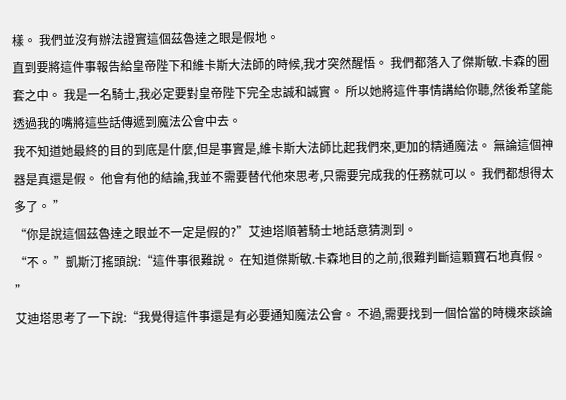樣。 我們並沒有辦法證實這個茲魯達之眼是假地。
直到要將這件事報告給皇帝陛下和維卡斯大法師的時候,我才突然醒悟。 我們都落入了傑斯敏.卡森的圈套之中。 我是一名騎士,我必定要對皇帝陛下完全忠誠和誠實。 所以她將這件事情講給你聽,然後希望能透過我的嘴將這些話傳遞到魔法公會中去。
我不知道她最終的目的到底是什麼,但是事實是,維卡斯大法師比起我們來,更加的精通魔法。 無論這個神器是真還是假。 他會有他的結論,我並不需要替代他來思考,只需要完成我的任務就可以。 我們都想得太多了。 ”
“你是說這個茲魯達之眼並不一定是假的?”艾迪塔順著騎士地話意猜測到。
“不。 ”凱斯汀搖頭說:“這件事很難說。 在知道傑斯敏.卡森地目的之前,很難判斷這顆寶石地真假。 ”
艾迪塔思考了一下說:“我覺得這件事還是有必要通知魔法公會。 不過,需要找到一個恰當的時機來談論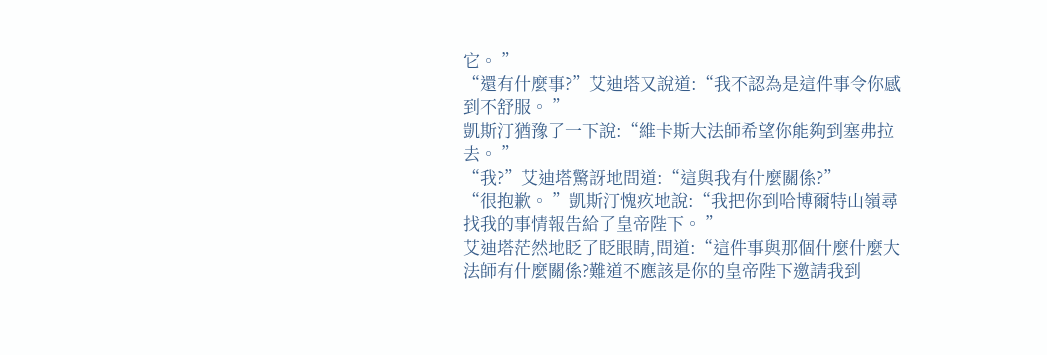它。 ”
“還有什麼事?”艾迪塔又說道:“我不認為是這件事令你感到不舒服。 ”
凱斯汀猶豫了一下說:“維卡斯大法師希望你能夠到塞弗拉去。 ”
“我?”艾迪塔驚訝地問道:“這與我有什麼關係?”
“很抱歉。 ”凱斯汀愧疚地說:“我把你到哈博爾特山嶺尋找我的事情報告給了皇帝陛下。 ”
艾迪塔茫然地眨了眨眼睛,問道:“這件事與那個什麼什麼大法師有什麼關係?難道不應該是你的皇帝陛下邀請我到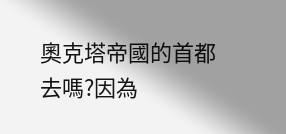奧克塔帝國的首都去嗎?因為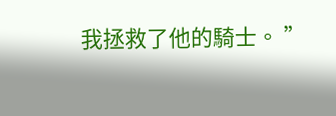我拯救了他的騎士。 ”